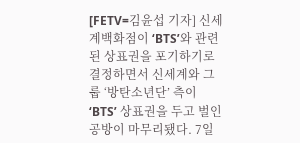[FETV=김윤섭 기자] 신세계백화점이 ‘BTS’와 관련된 상표권을 포기하기로 결정하면서 신세계와 그룹 ‘방탄소년단’ 측이 ‘BTS’ 상표권을 두고 벌인 공방이 마무리됐다. 7일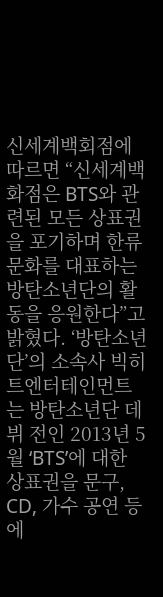신세계백회점에 따르면 “신세계백화점은 BTS와 관련된 모든 상표권을 포기하며 한류문화를 대표하는 방탄소년단의 활동을 응원한다”고 밝혔다. ‘방탄소년단’의 소속사 빅히트엔터테인먼트는 방탄소년단 데뷔 전인 2013년 5월 ‘BTS’에 대한 상표권을 문구, CD, 가수 공연 등에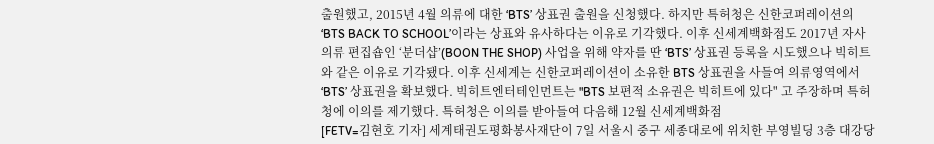출원했고, 2015년 4월 의류에 대한 ‘BTS’ 상표권 출원을 신청했다. 하지만 특허청은 신한코퍼레이션의 ‘BTS BACK TO SCHOOL’이라는 상표와 유사하다는 이유로 기각했다. 이후 신세계백화점도 2017년 자사 의류 편집숍인 ‘분더샵’(BOON THE SHOP) 사업을 위해 약자를 딴 ‘BTS’ 상표권 등록을 시도했으나 빅히트와 같은 이유로 기각됐다. 이후 신세계는 신한코퍼레이션이 소유한 BTS 상표권을 사들여 의류영역에서 ‘BTS’ 상표권을 확보했다. 빅히트엔터테인먼트는 "BTS 보편적 소유권은 빅히트에 있다" 고 주장하며 특허청에 이의를 제기했다. 특허청은 이의를 받아들여 다음해 12월 신세계백화점
[FETV=김현호 기자] 세계태권도평화봉사재단이 7일 서울시 중구 세종대로에 위치한 부영빌딩 3층 대강당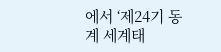에서 ‘제24기 동계 세계태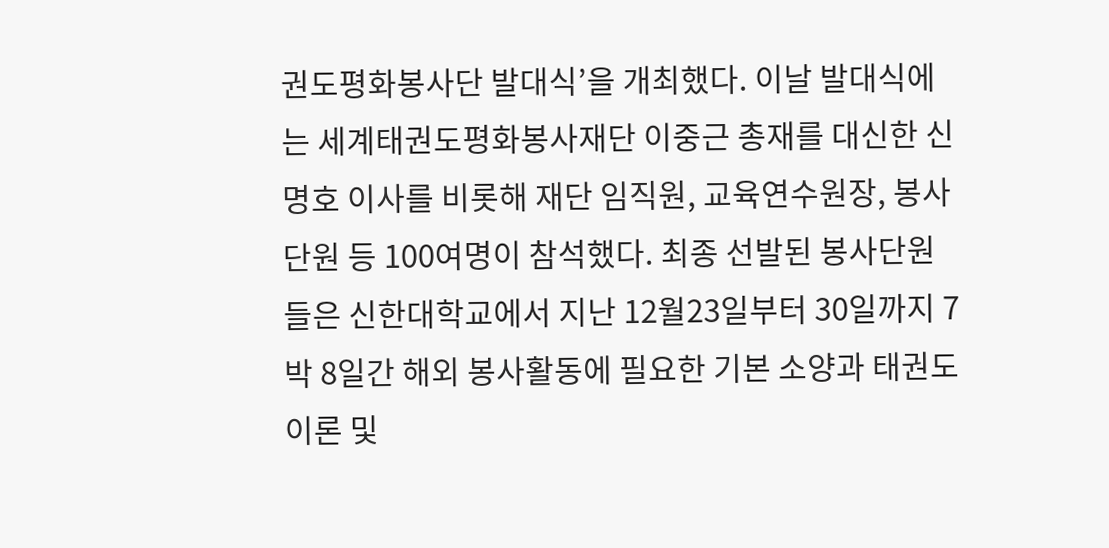권도평화봉사단 발대식’을 개최했다. 이날 발대식에는 세계태권도평화봉사재단 이중근 총재를 대신한 신명호 이사를 비롯해 재단 임직원, 교육연수원장, 봉사단원 등 100여명이 참석했다. 최종 선발된 봉사단원들은 신한대학교에서 지난 12월23일부터 30일까지 7박 8일간 해외 봉사활동에 필요한 기본 소양과 태권도 이론 및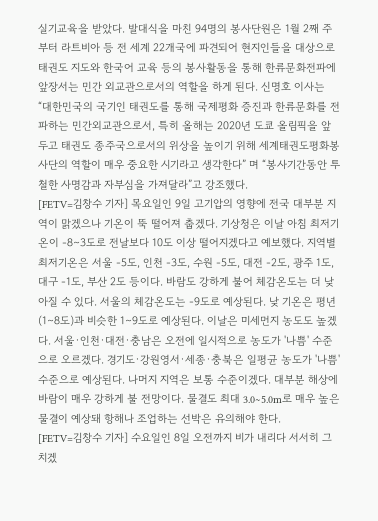실기교육을 받았다. 발대식을 마친 94명의 봉사단원은 1월 2째 주 부터 라트비아 등 전 세계 22개국에 파견되어 현지인들을 대상으로 태권도 지도와 한국어 교육 등의 봉사활동을 통해 한류문화전파에 앞장서는 민간 외교관으로서의 역할을 하게 된다. 신명호 이사는 “대한민국의 국기인 태권도를 통해 국제평화 증진과 한류문화를 전파하는 민간외교관으로서, 특히 올해는 2020년 도쿄 올림픽을 앞두고 태권도 종주국으로서의 위상을 높이기 위해 세계태권도평화봉사단의 역할이 매우 중요한 시기라고 생각한다” 며 “봉사기간동안 투철한 사명감과 자부심을 가져달라”고 강조했다.
[FETV=김창수 기자] 목요일인 9일 고기압의 영향에 전국 대부분 지역이 맑겠으나 기온이 뚝 떨어져 춥겠다. 기상청은 이날 아침 최저기온이 -8∼3도로 전날보다 10도 이상 떨어지겠다고 예보했다. 지역별 최저기온은 서울 -5도, 인천 -3도, 수원 -5도, 대전 -2도, 광주 1도, 대구 -1도, 부산 2도 등이다. 바람도 강하게 불어 체감온도는 더 낮아질 수 있다. 서울의 체감온도는 -9도로 예상된다. 낮 기온은 평년(1∼8도)과 비슷한 1∼9도로 예상된다. 이날은 미세먼지 농도도 높겠다. 서울·인천·대전·충남은 오전에 일시적으로 농도가 '나쁨' 수준으로 오르겠다. 경기도·강원영서·세종·충북은 일평균 농도가 '나쁨' 수준으로 예상된다. 나머지 지역은 보통 수준이겠다. 대부분 해상에 바람이 매우 강하게 불 전망이다. 물결도 최대 3.0∼5.0m로 매우 높은 물결이 예상돼 항해나 조업하는 선박은 유의해야 한다.
[FETV=김창수 기자] 수요일인 8일 오전까지 비가 내리다 서서히 그치겠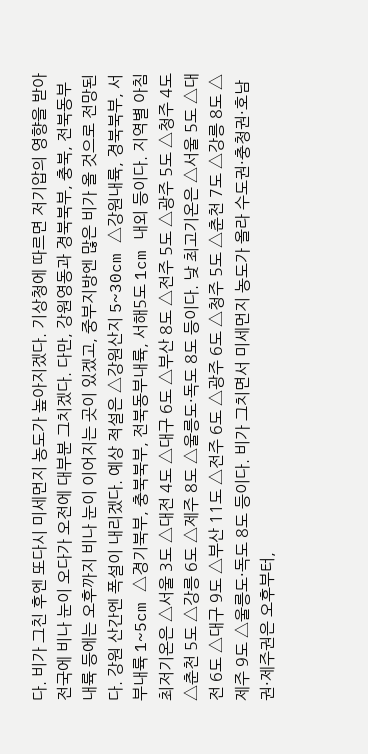다. 비가 그친 후엔 또다시 미세먼지 농도가 높아지겠다. 기상청에 따르면 저기압의 영향을 받아 전국에 비나 눈이 오다가 오전에 대부분 그치겠다. 다만, 강원영동과 경북북부, 충북, 전북동부 내륙 등에는 오후까지 비나 눈이 이어지는 곳이 있겠고, 중부지방엔 많은 비가 올 것으로 전망된다. 강원 산간엔 폭설이 내리겠다. 예상 적설은 △강원산지 5~30cm △강원내륙, 경북북부, 서부내륙 1~5cm △경기북부, 충북북부, 전북동부내륙, 서해5도 1cm 내외 등이다. 지역별 아침 최저기온은 △서울 3도 △대전 4도 △대구 6도 △부산 8도 △전주 5도 △광주 5도 △청주 4도 △춘천 5도 △강릉 6도 △제주 8도 △울릉도·독도 8도 등이다. 낮 최고기온은 △서울 5도 △대전 6도 △대구 9도 △부산 11도 △전주 6도 △광주 6도 △청주 5도 △춘천 7도 △강릉 8도 △제주 9도 △울릉도·독도 8도 등이다. 비가 그치면서 미세먼지 농도가 올라 수도권·충청권·호남권·제주권은 오후부터,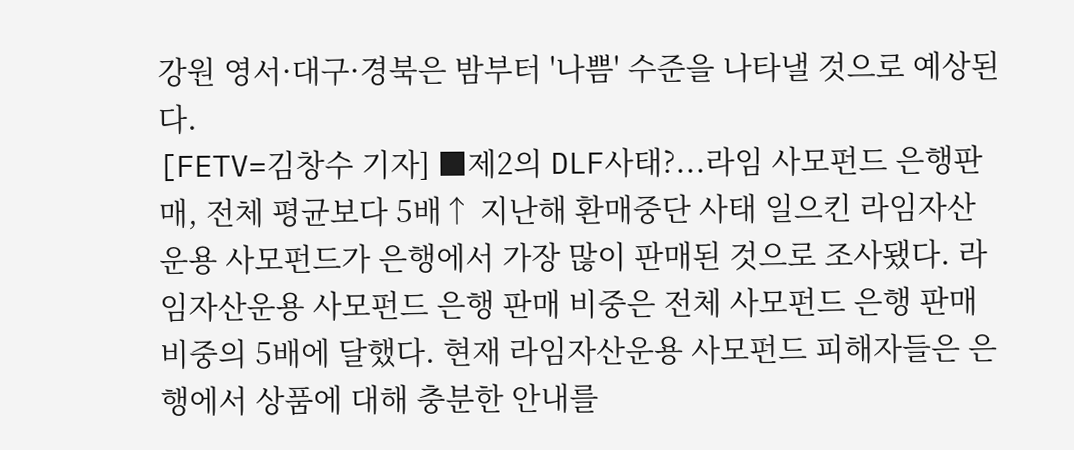강원 영서·대구·경북은 밤부터 '나쁨' 수준을 나타낼 것으로 예상된다.
[FETV=김창수 기자] ■제2의 DLF사태?...라임 사모펀드 은행판매, 전체 평균보다 5배↑ 지난해 환매중단 사태 일으킨 라임자산운용 사모펀드가 은행에서 가장 많이 판매된 것으로 조사됐다. 라임자산운용 사모펀드 은행 판매 비중은 전체 사모펀드 은행 판매 비중의 5배에 달했다. 현재 라임자산운용 사모펀드 피해자들은 은행에서 상품에 대해 충분한 안내를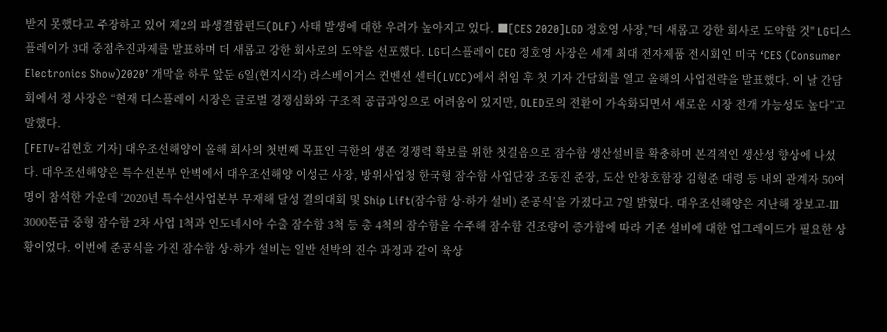받지 못했다고 주장하고 있어 제2의 파생결합펀드(DLF) 사태 발생에 대한 우려가 높아지고 있다. ■[CES 2020]LGD 정호영 사장,"더 새롭고 강한 회사로 도약할 것" LG디스플레이가 3대 중점추진과제를 발표하며 더 새롭고 강한 회사로의 도약을 선포했다. LG디스플레이 CEO 정호영 사장은 세계 최대 전자제품 전시회인 미국 ‘CES (Consumer Electronics Show)2020’ 개막을 하루 앞둔 6일(현지시각) 라스베이거스 컨벤션 센터(LVCC)에서 취임 후 첫 기자 간담회를 열고 올해의 사업전략을 발표했다. 이 날 간담회에서 정 사장은 “현재 디스플레이 시장은 글로벌 경쟁심화와 구조적 공급과잉으로 어려움이 있지만, OLED로의 전환이 가속화되면서 새로운 시장 전개 가능성도 높다”고 말했다.
[FETV=김현호 기자] 대우조선해양이 올해 회사의 첫번째 목표인 극한의 생존 경쟁력 확보를 위한 첫걸음으로 잠수함 생산설비를 확충하며 본격적인 생산성 향상에 나섰다. 대우조선해양은 특수선본부 안벽에서 대우조선해양 이성근 사장, 방위사업청 한국형 잠수함 사업단장 조동진 준장, 도산 안창호함장 김형준 대령 등 내외 관계자 50여명이 참석한 가운데 ‘2020년 특수선사업본부 무재해 달성 결의대회 및 Ship Lift(잠수함 상·하가 설비) 준공식’을 가졌다고 7일 밝혔다. 대우조선해양은 지난해 장보고-III 3000톤급 중형 잠수함 2차 사업 1척과 인도네시아 수출 잠수함 3척 등 총 4척의 잠수함을 수주해 잠수함 건조량이 증가함에 따라 기존 설비에 대한 업그레이드가 필요한 상황이었다. 이번에 준공식을 가진 잠수함 상·하가 설비는 일반 선박의 진수 과정과 같이 육상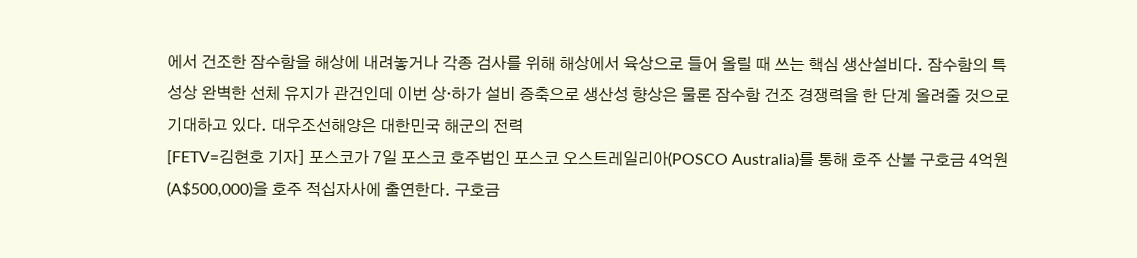에서 건조한 잠수함을 해상에 내려놓거나 각종 검사를 위해 해상에서 육상으로 들어 올릴 때 쓰는 핵심 생산설비다. 잠수함의 특성상 완벽한 선체 유지가 관건인데 이번 상·하가 설비 증축으로 생산성 향상은 물론 잠수함 건조 경쟁력을 한 단계 올려줄 것으로 기대하고 있다. 대우조선해양은 대한민국 해군의 전력
[FETV=김현호 기자] 포스코가 7일 포스코 호주법인 포스코 오스트레일리아(POSCO Australia)를 통해 호주 산불 구호금 4억원(A$500,000)을 호주 적십자사에 출연한다. 구호금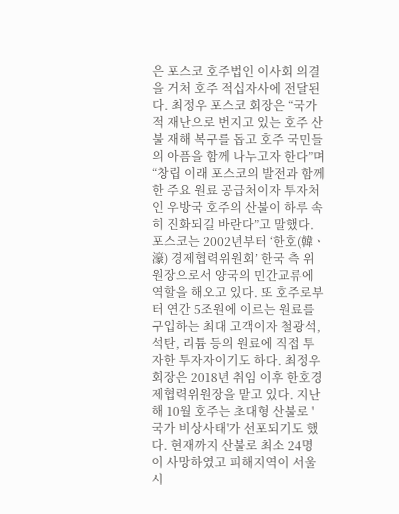은 포스코 호주법인 이사회 의결을 거처 호주 적십자사에 전달된다. 최정우 포스코 회장은 “국가적 재난으로 번지고 있는 호주 산불 재해 복구를 돕고 호주 국민들의 아픔을 함께 나누고자 한다”며 “창립 이래 포스코의 발전과 함께한 주요 원료 공급처이자 투자처인 우방국 호주의 산불이 하루 속히 진화되길 바란다”고 말했다. 포스코는 2002년부터 ‘한호(韓ㆍ濠) 경제협력위원회’ 한국 측 위원장으로서 양국의 민간교류에 역할을 해오고 있다. 또 호주로부터 연간 5조원에 이르는 원료를 구입하는 최대 고객이자 철광석, 석탄, 리튬 등의 원료에 직접 투자한 투자자이기도 하다. 최정우 회장은 2018년 취임 이후 한호경제협력위원장을 맡고 있다. 지난해 10월 호주는 초대형 산불로 '국가 비상사태'가 선포되기도 했다. 현재까지 산불로 최소 24명이 사망하였고 피해지역이 서울 시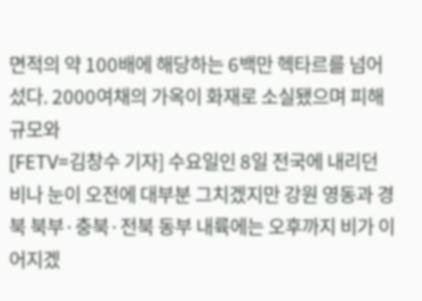면적의 약 100배에 해당하는 6백만 헥타르를 넘어섰다. 2000여채의 가옥이 화재로 소실됐으며 피해 규모와
[FETV=김창수 기자] 수요일인 8일 전국에 내리던 비나 눈이 오전에 대부분 그치겠지만 강원 영동과 경북 북부·충북·전북 동부 내륙에는 오후까지 비가 이어지겠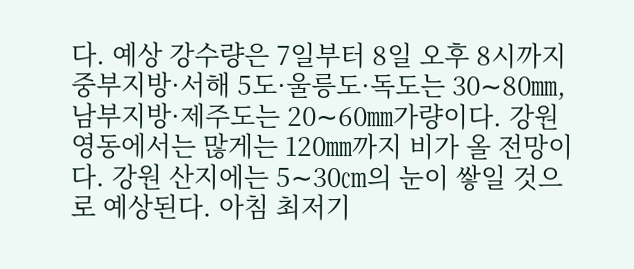다. 예상 강수량은 7일부터 8일 오후 8시까지 중부지방·서해 5도·울릉도·독도는 30∼80㎜, 남부지방·제주도는 20∼60㎜가량이다. 강원 영동에서는 많게는 120㎜까지 비가 올 전망이다. 강원 산지에는 5∼30㎝의 눈이 쌓일 것으로 예상된다. 아침 최저기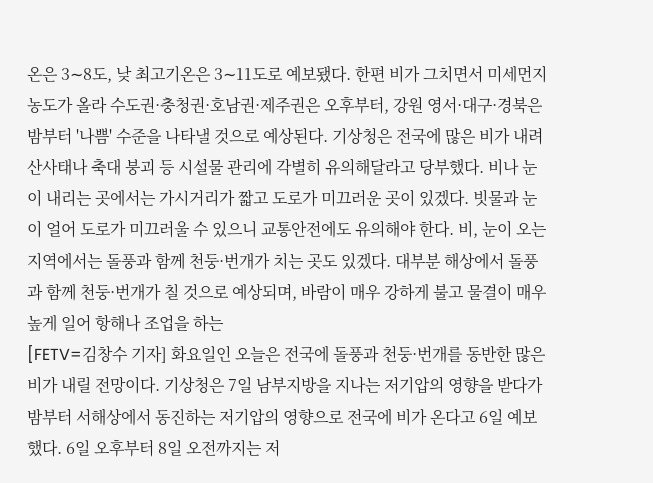온은 3∼8도, 낮 최고기온은 3∼11도로 예보됐다. 한편 비가 그치면서 미세먼지 농도가 올라 수도권·충청권·호남권·제주권은 오후부터, 강원 영서·대구·경북은 밤부터 '나쁨' 수준을 나타낼 것으로 예상된다. 기상청은 전국에 많은 비가 내려 산사태나 축대 붕괴 등 시설물 관리에 각별히 유의해달라고 당부했다. 비나 눈이 내리는 곳에서는 가시거리가 짧고 도로가 미끄러운 곳이 있겠다. 빗물과 눈이 얼어 도로가 미끄러울 수 있으니 교통안전에도 유의해야 한다. 비, 눈이 오는 지역에서는 돌풍과 함께 천둥·번개가 치는 곳도 있겠다. 대부분 해상에서 돌풍과 함께 천둥·번개가 칠 것으로 예상되며, 바람이 매우 강하게 불고 물결이 매우 높게 일어 항해나 조업을 하는
[FETV=김창수 기자] 화요일인 오늘은 전국에 돌풍과 천둥·번개를 동반한 많은 비가 내릴 전망이다. 기상청은 7일 남부지방을 지나는 저기압의 영향을 받다가 밤부터 서해상에서 동진하는 저기압의 영향으로 전국에 비가 온다고 6일 예보했다. 6일 오후부터 8일 오전까지는 저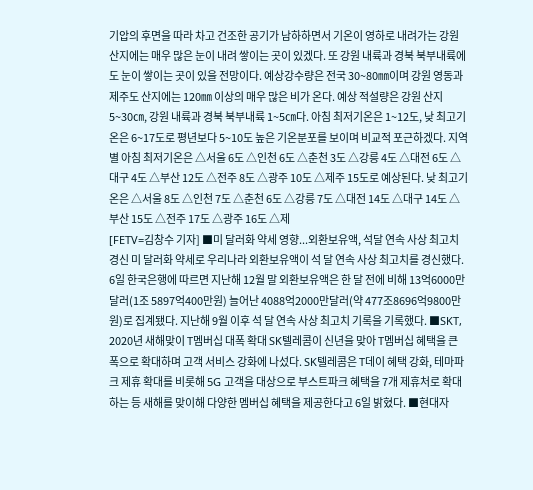기압의 후면을 따라 차고 건조한 공기가 남하하면서 기온이 영하로 내려가는 강원 산지에는 매우 많은 눈이 내려 쌓이는 곳이 있겠다. 또 강원 내륙과 경북 북부내륙에도 눈이 쌓이는 곳이 있을 전망이다. 예상강수량은 전국 30~80㎜이며 강원 영동과 제주도 산지에는 120㎜ 이상의 매우 많은 비가 온다. 예상 적설량은 강원 산지 5~30㎝, 강원 내륙과 경북 북부내륙 1~5㎝다. 아침 최저기온은 1~12도, 낮 최고기온은 6~17도로 평년보다 5~10도 높은 기온분포를 보이며 비교적 포근하겠다. 지역별 아침 최저기온은 △서울 6도 △인천 6도 △춘천 3도 △강릉 4도 △대전 6도 △대구 4도 △부산 12도 △전주 8도 △광주 10도 △제주 15도로 예상된다. 낮 최고기온은 △서울 8도 △인천 7도 △춘천 6도 △강릉 7도 △대전 14도 △대구 14도 △부산 15도 △전주 17도 △광주 16도 △제
[FETV=김창수 기자] ■미 달러화 약세 영향...외환보유액, 석달 연속 사상 최고치 경신 미 달러화 약세로 우리나라 외환보유액이 석 달 연속 사상 최고치를 경신했다. 6일 한국은행에 따르면 지난해 12월 말 외환보유액은 한 달 전에 비해 13억6000만달러(1조 5897억400만원) 늘어난 4088억2000만달러(약 477조8696억9800만원)로 집계됐다. 지난해 9월 이후 석 달 연속 사상 최고치 기록을 기록했다. ■SKT, 2020년 새해맞이 T멤버십 대폭 확대 SK텔레콤이 신년을 맞아 T멤버십 혜택을 큰 폭으로 확대하며 고객 서비스 강화에 나섰다. SK텔레콤은 T데이 혜택 강화, 테마파크 제휴 확대를 비롯해 5G 고객을 대상으로 부스트파크 혜택을 7개 제휴처로 확대하는 등 새해를 맞이해 다양한 멤버십 혜택을 제공한다고 6일 밝혔다. ■현대자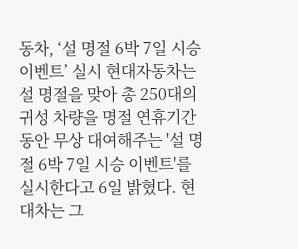동차, ‘설 명절 6박 7일 시승 이벤트’ 실시 현대자동차는 설 명절을 맞아 총 250대의 귀성 차량을 명절 연휴기간 동안 무상 대여해주는 '설 명절 6박 7일 시승 이벤트'를 실시한다고 6일 밝혔다. 현대차는 그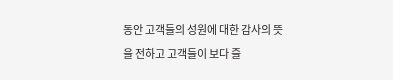동안 고객들의 성원에 대한 감사의 뜻을 전하고 고객들이 보다 즐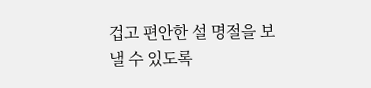겁고 편안한 설 명절을 보낼 수 있도록